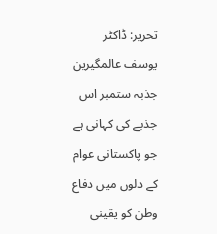تحریر: ڈاکٹر یوسف عالمگیرین
جذبہ ستمبر اس جذبے کی کہانی ہے جو پاکستانی عوام کے دلوں میں دفاع وطن کو یقینی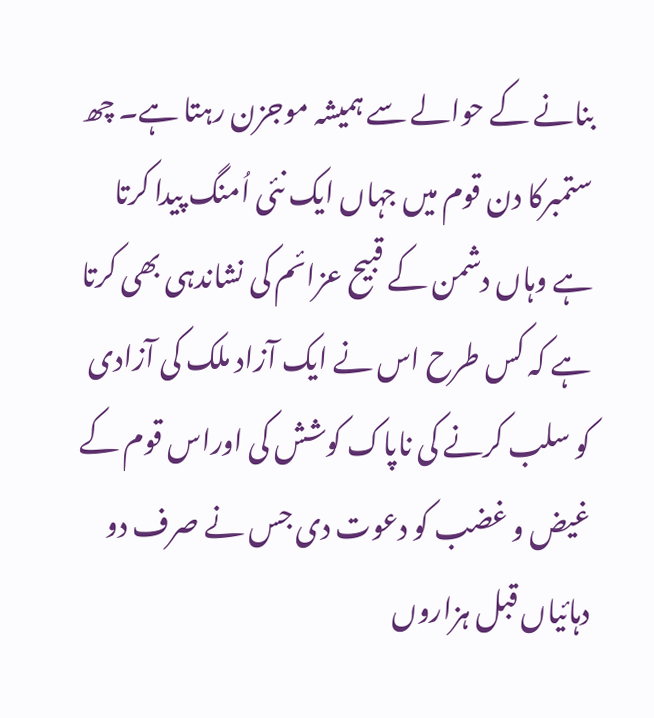بنانے کے حوالے سے ہمیشہ موجزن رہتا ہے۔ چھ ستمبرکا دن قوم میں جہاں ایک نئی اُمنگ پیدا کرتا ہے وہاں دشمن کے قبیح عزائم کی نشاندہی بھی کرتا ہے کہ کس طرح اس نے ایک آزاد ملک کی آزادی کو سلب کرنے کی ناپاک کوشش کی اوراس قوم کے غیض و غضب کو دعوت دی جس نے صرف دو دہائیاں قبل ہزاروں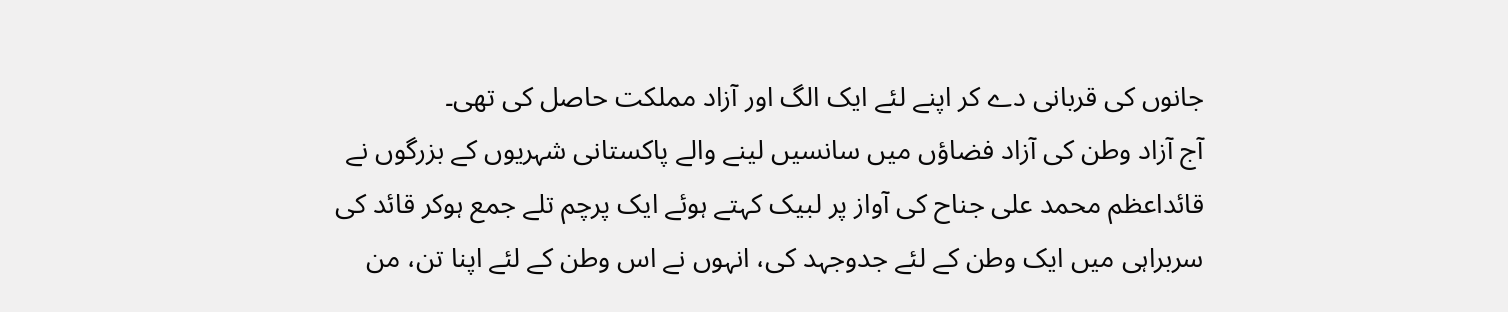جانوں کی قربانی دے کر اپنے لئے ایک الگ اور آزاد مملکت حاصل کی تھی۔
آج آزاد وطن کی آزاد فضاؤں میں سانسیں لینے والے پاکستانی شہریوں کے بزرگوں نے قائداعظم محمد علی جناح کی آواز پر لبیک کہتے ہوئے ایک پرچم تلے جمع ہوکر قائد کی سربراہی میں ایک وطن کے لئے جدوجہد کی، انہوں نے اس وطن کے لئے اپنا تن، من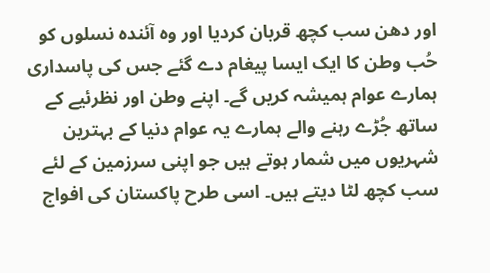اور دھن سب کچھ قربان کردیا اور وہ آئندہ نسلوں کو حُب وطن کا ایک ایسا پیغام دے گئے جس کی پاسداری ہمارے عوام ہمیشہ کریں گے۔ اپنے وطن اور نظرئیے کے ساتھ جُڑے رہنے والے ہمارے یہ عوام دنیا کے بہترین شہریوں میں شمار ہوتے ہیں جو اپنی سرزمین کے لئے سب کچھ لٹا دیتے ہیں۔ اسی طرح پاکستان کی افواج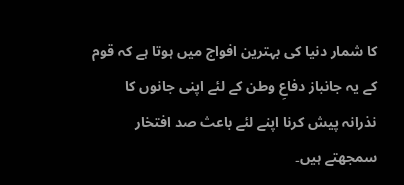کا شمار دنیا کی بہترین افواج میں ہوتا ہے کہ قوم کے یہ جانباز دفاعِ وطن کے لئے اپنی جانوں کا نذرانہ پیش کرنا اپنے لئے باعث صد افتخار سمجھتے ہیں۔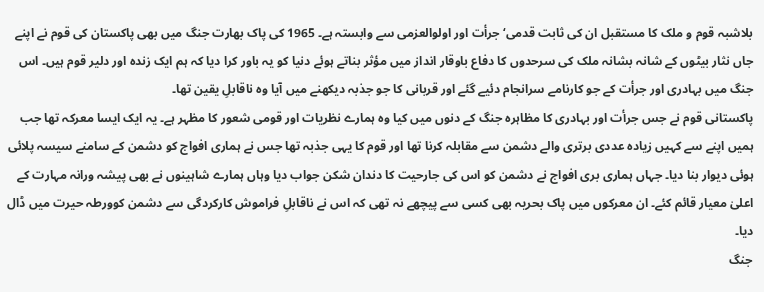بلاشبہ قوم و ملک کا مستقبل ان کی ثابت قدمی‘ جرأت اور اولوالعزمی سے وابستہ ہے۔ 1965 کی پاک بھارت جنگ میں بھی پاکستان کی قوم نے اپنے جاں نثار بیٹوں کے شانہ بشانہ ملک کی سرحدوں کا دفاع باوقار انداز میں مؤثر بناتے ہوئے دنیا کو یہ باور کرا دیا کہ ہم ایک زندہ اور دلیر قوم ہیں۔ اس جنگ میں بہادری اور جرأت کے جو کارنامے سرانجام دئیے گئے اور قربانی کا جو جذبہ دیکھنے میں آیا وہ ناقابلِ یقین تھا۔
پاکستانی قوم نے جس جرأت اور بہادری کا مظاہرہ جنگ کے دنوں میں کیا وہ ہمارے نظریات اور قومی شعور کا مظہر ہے۔ یہ ایک ایسا معرکہ تھا جب ہمیں اپنے سے کہیں زیادہ عددی برتری والے دشمن سے مقابلہ کرنا تھا اور قوم کا یہی جذبہ تھا جس نے ہماری افواج کو دشمن کے سامنے سیسہ پلائی ہوئی دیوار بنا دیا۔ جہاں ہماری بری افواج نے دشمن کو اس کی جارحیت کا دندان شکن جواب دیا وہاں ہمارے شاہینوں نے بھی پیشہ ورانہ مہارت کے اعلیٰ معیار قائم کئے۔ ان معرکوں میں پاک بحریہ بھی کسی سے پیچھے نہ تھی کہ اس نے ناقابلِ فراموش کارکردگی سے دشمن کوورطہ حیرت میں ڈال دیا۔
جنگ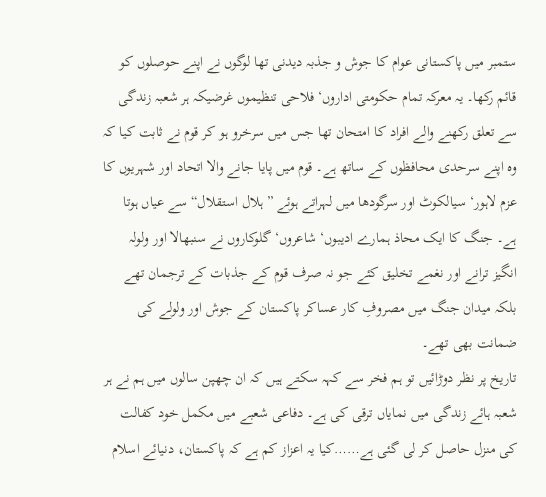ستمبر میں پاکستانی عوام کا جوش و جذبہ دیدنی تھا لوگوں نے اپنے حوصلوں کو قائم رکھا۔ یہ معرکہ تمام حکومتی اداروں‘ فلاحی تنظیموں غرضیکہ ہر شعبہ زندگی سے تعلق رکھنے والے افراد کا امتحان تھا جس میں سرخرو ہو کر قوم نے ثابت کیا کہ وہ اپنے سرحدی محافظوں کے ساتھ ہے۔ قوم میں پایا جانے والا اتحاد اور شہریوں کا عزم لاہور‘ سیالکوٹ اور سرگودھا میں لہراتے ہوئے ”ہلال استقلال“ سے عیاں ہوتا ہے۔ جنگ کا ایک محاذ ہمارے ادیبوں‘ شاعروں‘ گلوکاروں نے سنبھالا اور ولولہ انگیز ترانے اور نغمے تخلیق کئے جو نہ صرف قوم کے جذبات کے ترجمان تھے بلکہ میدان جنگ میں مصروفِ کار عساکر پاکستان کے جوش اور ولولے کی ضمانت بھی تھے۔
تاریخ پر نظر دوڑائیں تو ہم فخر سے کہہ سکتے ہیں کہ ان چھپن سالوں میں ہم نے ہر شعبہ ہائے زندگی میں نمایاں ترقی کی ہے۔ دفاعی شعبے میں مکمل خود کفالت کی منزل حاصل کر لی گئی ہے……کیا یہ اعزاز کم ہے کہ پاکستان، دنیائے اسلام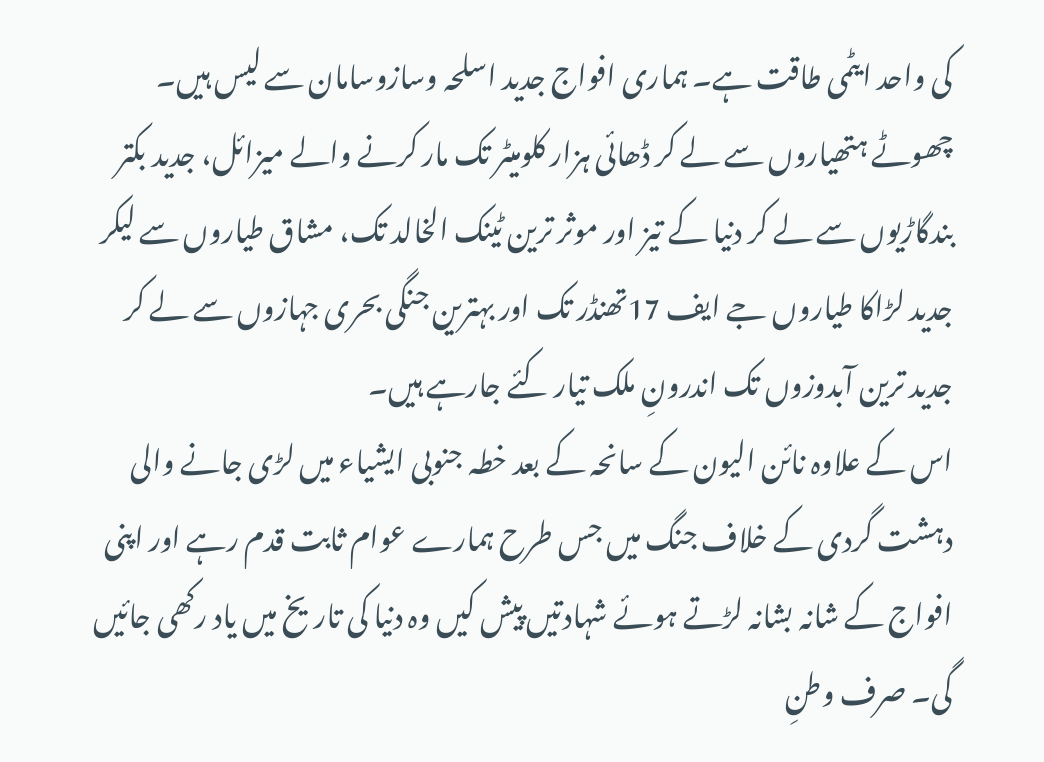کی واحد ایٹمی طاقت ہے۔ ہماری افواج جدید اسلحہ وسازوسامان سے لیس ہیں۔ چھوٹے ہتھیاروں سے لے کر ڈھائی ہزار کلومیٹر تک مار کرنے والے میزائل، جدید بکتر بندگاڑیوں سے لے کر دنیا کے تیز اور موثر ترین ٹینک الخالد تک، مشاق طیاروں سے لیکر جدید لڑاکا طیاروں جے ایف 17تھنڈر تک اور بہترین جنگی بحری جہازوں سے لے کر جدید ترین آبدوزوں تک اندرونِ ملک تیار کئے جارہے ہیں۔
اس کے علاوہ نائن الیون کے سانحہ کے بعد خطہ جنوبی ایشیاء میں لڑی جانے والی دہشت گردی کے خلاف جنگ میں جس طرح ہمارے عوام ثابت قدم رہے اور اپنی افواج کے شانہ بشانہ لڑتے ہوئے شہادتیں پیش کیں وہ دنیا کی تاریخ میں یاد رکھی جائیں گی۔ صرف وطنِ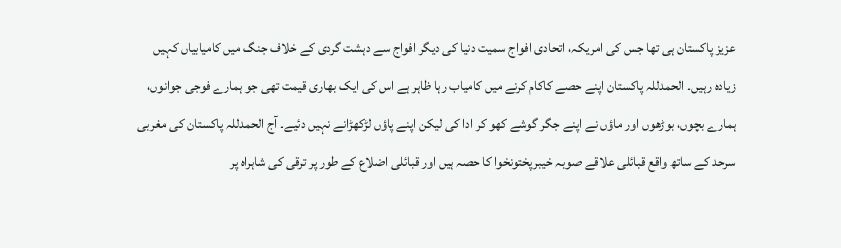عزیز پاکستان ہی تھا جس کی امریکہ، اتحادی افواج سمیت دنیا کی دیگر افواج سے دہشت گردی کے خلاف جنگ میں کامیابیاں کہیں زیادہ رہیں۔ الحمدللہ پاکستان اپنے حصے کاکام کرنے میں کامیاب رہا ظاہر ہے اس کی ایک بھاری قیمت تھی جو ہمارے فوجی جوانوں، ہمارے بچوں، بوڑھوں اور ماؤں نے اپنے جگر گوشے کھو کر ادا کی لیکن اپنے پاؤں لڑکھڑانے نہیں دئیے۔ آج الحمدللہ پاکستان کی مغربی سرحد کے ساتھ واقع قبائلی علاقے صوبہ خیبرپختونخوا کا حصہ ہیں اور قبائلی اضلاع کے طور پر ترقی کی شاہراہ پر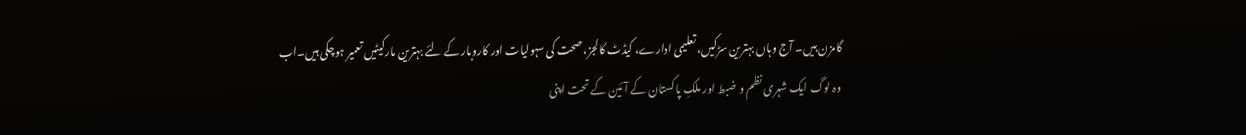گامزن ہیں۔ آج وہاں بہترین سڑکیں، تعلیمی ادارے، کیڈٹ کالجز، صحت کی سہولیات اور کاروبار کے لئے بہترین مارکیٹیں تعمیر ہوچکی ہیں۔اب وہ لوگ ایک شہری نظم و ضبط اور ملکِ پاکستان کے آئین کے تحت اپنی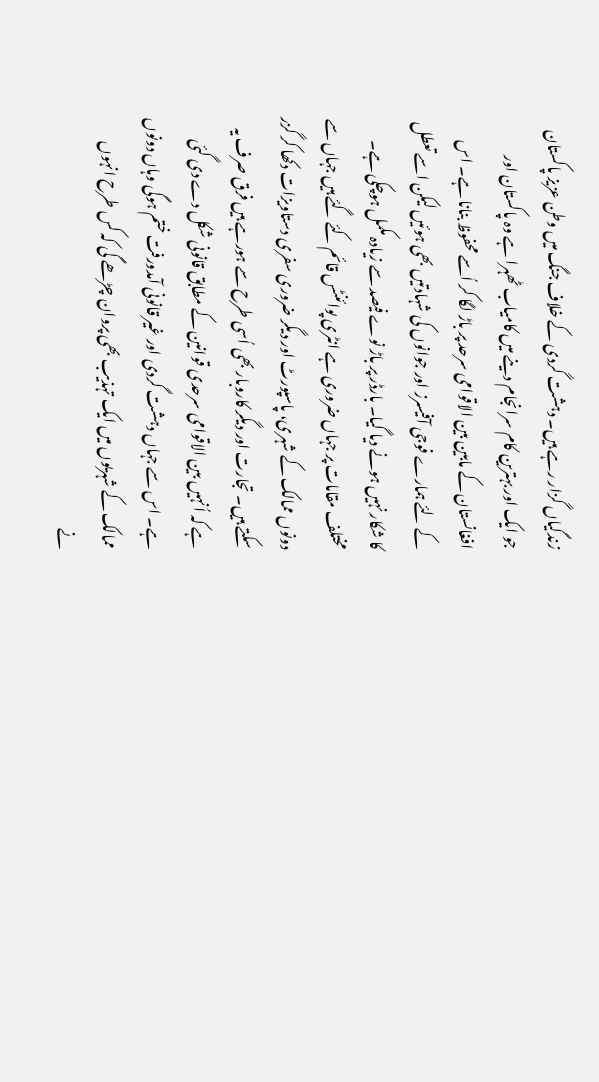زندگیاں گزار رہے ہیں۔ دہشت گردی کے خلاف جنگ میں وطن عزیز پاکستان جو ایک اور بہترین کام سرانجام دینے میں کامیاب ٹھہرا ہے وہ پاکستان اور افغانستان کے مابین بین الاقوامی سرحد پر باڑ لگا کر اُسے محفوظ بنانا ہے۔ اس کے لئے ہمارے فوجی آفیسرز اور جوانوں کی شہادتیں بھی ہوئیں لیکن اسے تعطل کا شکار نہیں ہونے دیا گیا۔ بارڈر پر باڑ نوے فیصد سے زیادہ مکمل ہوچکی ہے۔ مختلف مقامات پر جہاں ضروری ہے انٹری پوائنٹس قائم کئے گئے ہیں جہاں سے دونوں ممالک کے شہری، پاسپورٹ اور دیگر ضروری سفری دستاویزات دکھا کر گزر سکتے ہیں۔ تجارت اور دیگر کاروبار بھی اُسی طرح سے ہورہے ہیں فرق صرف یہ ہے کہ اُنہیں بین الاقوامی سرحدی قوانین کے مطابق قانونی شکل دے دی گئی ہے۔ اس سے جہاں دہشت گردی اور غیر قانونی آمدورفت ختم ہوگی وہاں دونوں ممالک کے شہریوں میں ایک تہذیب بھی پروان چڑھے گی کہ کس طرح انہوں نے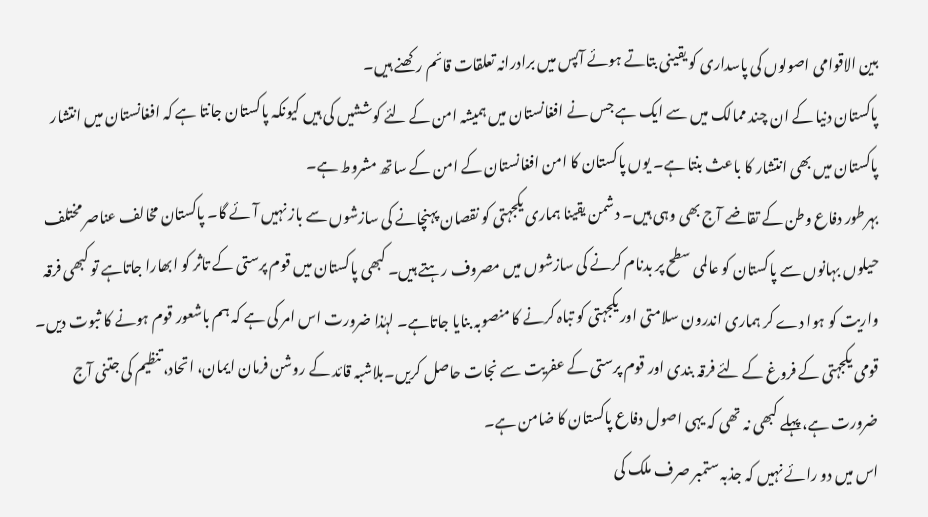بین الاقوامی اصولوں کی پاسداری کو یقینی بتاتے ہوئے آپس میں برادرانہ تعلقات قائم رکھنے ہیں۔
پاکستان دنیا کے ان چند ممالک میں سے ایک ہے جس نے افغانستان میں ہمیشہ امن کے لئے کوششیں کی ہیں کیونکہ پاکستان جانتا ہے کہ افغانستان میں انتشار پاکستان میں بھی انتشار کا باعث بنتا ہے۔ یوں پاکستان کا امن افغانستان کے امن کے ساتھ مشروط ہے۔
بہرطور دفاع وطن کے تقاضے آج بھی وہی ہیں۔ دشمن یقینا ہماری یکجہتی کو نقصان پہنچانے کی سازشوں سے باز نہیں آئے گا۔ پاکستان مخالف عناصر مختلف حیلوں بہانوں سے پاکستان کو عالمی سطح پر بدنام کرنے کی سازشوں میں مصروف رہتے ہیں۔ کبھی پاکستان میں قوم پرستی کے تاثر کو ابھارا جاتاہے تو کبھی فرقہ واریت کو ہوا دے کر ہماری اندرون سلامتی اور یکجہتی کو تباہ کرنے کا منصوبہ بنایا جاتاہے۔ لہٰذا ضرورت اس امر کی ہے کہ ہم باشعور قوم ہونے کا ثبوت دیں۔ قومی یکجہتی کے فروغ کے لئے فرقہ بندی اور قوم پرستی کے عفریت سے نجات حاصل کریں۔بلاشبہ قائد کے روشن فرمان ایمان، اتحاد، تنظیم کی جتنی آج ضرورت ہے، پہلے کبھی نہ تھی کہ یہی اصول دفاع پاکستان کا ضامن ہے۔
اس میں دو رائے نہیں کہ جذبہ ستمبر صرف ملک کی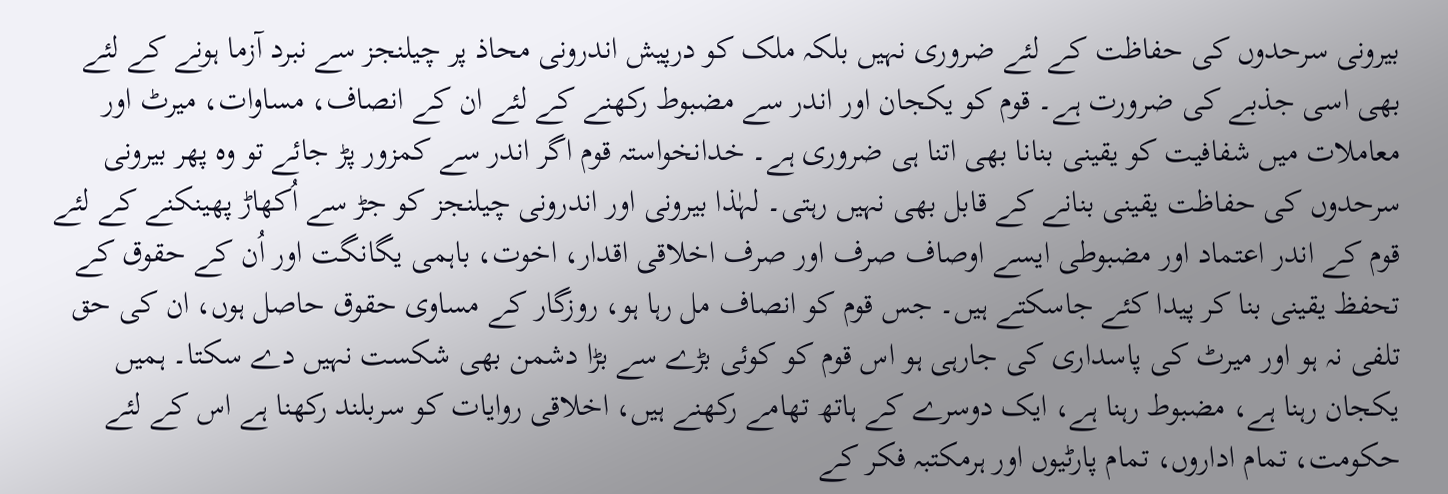بیرونی سرحدوں کی حفاظت کے لئے ضروری نہیں بلکہ ملک کو درپیش اندرونی محاذ پر چیلنجز سے نبرد آزما ہونے کے لئے بھی اسی جذبے کی ضرورت ہے۔ قوم کو یکجان اور اندر سے مضبوط رکھنے کے لئے ان کے انصاف، مساوات، میرٹ اور معاملات میں شفافیت کو یقینی بنانا بھی اتنا ہی ضروری ہے۔ خدانخواستہ قوم اگر اندر سے کمزور پڑ جائے تو وہ پھر بیرونی سرحدوں کی حفاظت یقینی بنانے کے قابل بھی نہیں رہتی۔ لہٰذا بیرونی اور اندرونی چیلنجز کو جڑ سے اُکھاڑ پھینکنے کے لئے قوم کے اندر اعتماد اور مضبوطی ایسے اوصاف صرف اور صرف اخلاقی اقدار، اخوت، باہمی یگانگت اور اُن کے حقوق کے تحفظ یقینی بنا کر پیدا کئے جاسکتے ہیں۔ جس قوم کو انصاف مل رہا ہو، روزگار کے مساوی حقوق حاصل ہوں، ان کی حق تلفی نہ ہو اور میرٹ کی پاسداری کی جارہی ہو اس قوم کو کوئی بڑے سے بڑا دشمن بھی شکست نہیں دے سکتا۔ ہمیں یکجان رہنا ہے، مضبوط رہنا ہے، ایک دوسرے کے ہاتھ تھامے رکھنے ہیں، اخلاقی روایات کو سربلند رکھنا ہے اس کے لئے حکومت، تمام اداروں، تمام پارٹیوں اور ہرمکتبہ فکر کے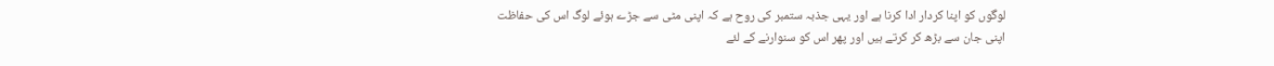لوگوں کو اپنا کردار ادا کرنا ہے اور یہی جذبہ ستمبر کی روح ہے کہ اپنی مٹی سے جڑے ہوئے لوگ اس کی حفاظت اپنی جان سے بڑھ کر کرتے ہیں اور پھر اس کو سنوارنے کے لئے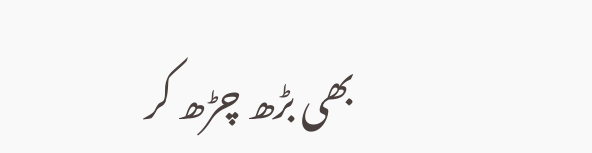بھی بڑھ چڑھ کر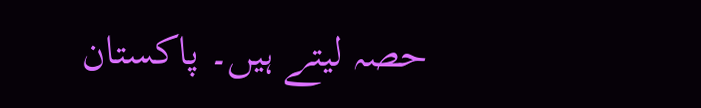حصہ لیتے ہیں۔ پاکستان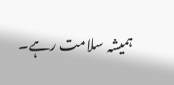ہمیشہ سلامت رہے۔